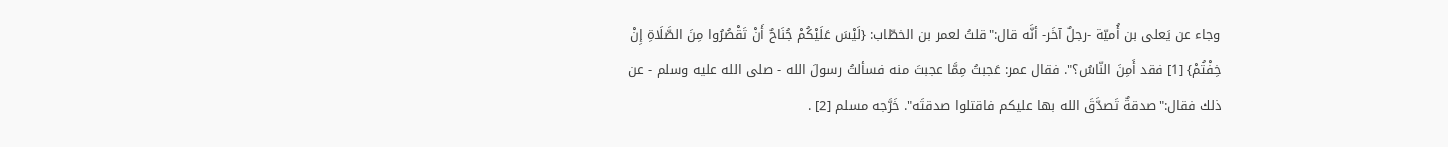وجاء عن يَعلى بن أُميّة -رجلٌ آخَر- أنَّه قال:"قلتُ لعمر بن الخطّاب: {لَيْسَ عَلَيْكُمْ جُنَاحٌ أَنْ تَقْصُرُوا مِنَ الصَّلَاةِ إِنْ خِفْتُمْ} [1] فقد أَمِنَ النّاسُ؟". فقال عمر: عَجبتُ مِمَّا عجبتَ منه فسألتُ رسولَ الله - صلى الله عليه وسلم - عن ذلك فقال:"صدقةٌ تَصدَّقَ الله بها عليكم فاقتلوا صدقتَه". خَرَّجه مسلم [2] .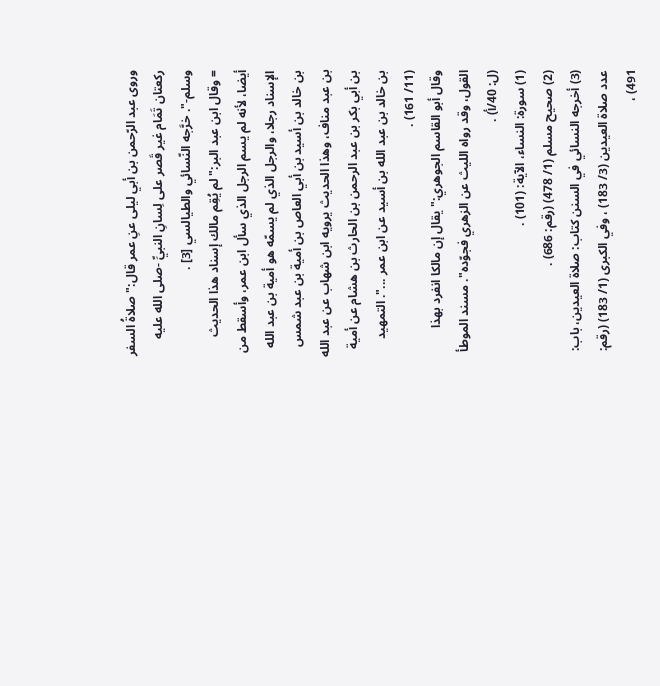وروى عبد الرّحمن بن أبي ليلى عنِ عمر قال:"صلاةُ السفر ركعتان تَمَام غير قَصر على لِسانِ النبيِّ -صلى الله عليه وسلم-". خرَّجه النّسائي والطيالسي [3] .
= وقال ابن عبد البر:"لم يُقِم مالك إسناد هذا الحديث أيضا، لأنه لم يسم الرجل الذي سأل ابن عمر، وأسقط من الإسناد رجلا، والرجل الذي لم يسمّه هو أمية بن عبد الله بن خالد بن أسيد بن أبي العاص بن أمية بن عبد شمس بن عبد مناف، وهذا الحديث يرويه ابن شهاب عن عبد الله بن أبي بكر بن عبد الرحمن بن الحارث بن هشام عن أمية بن خالد بن عبد الله بن أسيد عن ابن عمر ...". التمهيد (11/ 161) .
وقال أبو القاسم الجوهري:"يقال إن مالكا انفرد بهذا القول، وقد رواه الليث عن الزهري فجوّده". مسند الموطأ (ل: 40/أ) .
(1) سورة: النساء، الآية: (101) .
(2) صحيح مسلم (1/ 478) (رقم: 686) .
(3) أخرجه النسائي في السنن كتاب: صلاة العيدين، باب: عدد صلاة العيدين (3/ 183) ، وفي الكبرى (1/ 183) (رقم: 491) ،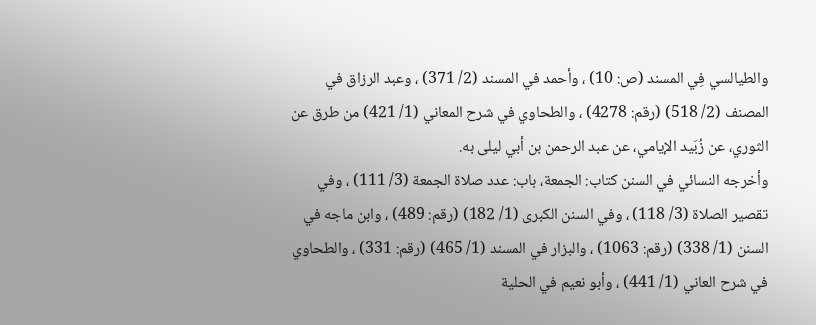والطيالسي فِي المسند (ص: 10) ، وأحمد في المسند (2/ 371) ، وعبد الرزاق في المصنف (2/ 518) (رقم: 4278) ، والطحاوي في شرح المعاني (1/ 421) من طرق عن الثوري، عن زُبَيد الإيامي، عن عبد الرحمن بن أبي ليلى به.
وأخرجه النسائي في السنن كتاب: الجمعة، باب: عدد صلاة الجمعة (3/ 111) ، وفي تقصير الصلاة (3/ 118) ، وفي السنن الكبرى (1/ 182) (رقم: 489) ، وابن ماجه في السنن (1/ 338) (رقم: 1063) ، والبزار في المسند (1/ 465) (رقم: 331) ، والطحاوي في شرح العاني (1/ 441) ، وأبو نعيم في الحلية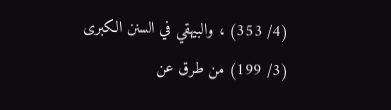(4/ 353) ، والبيهقي في السنن الكبرى (3/ 199) من طرق عن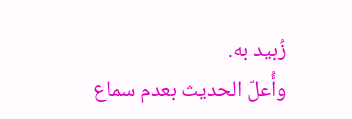زُبيد به.
وأُعلّ الحديث بعدم سماع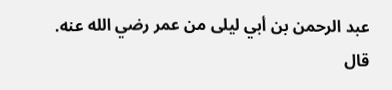عبد الرحمن بن أبي ليلى من عمر رضي الله عنه.
قال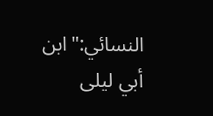النسائي:"ابن أبي ليلى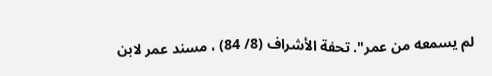لم يسمعه من عمر". تحفة الأشراف (8/ 84) ، مسند عمر لابن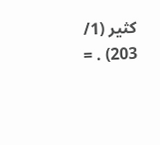كثير (1/ 203) . =